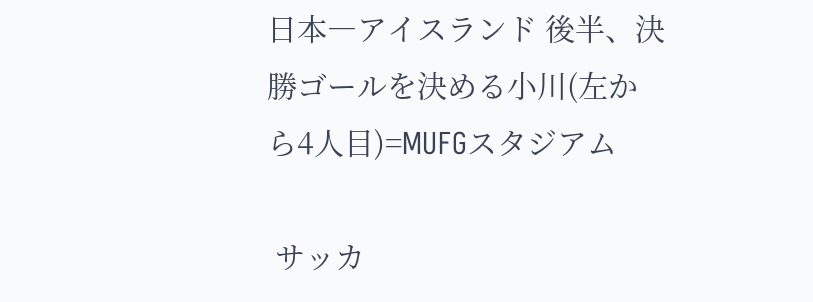日本―アイスランド 後半、決勝ゴールを決める小川(左から4人目)=MUFGスタジアム

 サッカ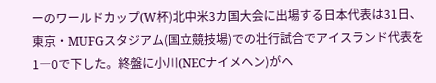ーのワールドカップ(W杯)北中米3カ国大会に出場する日本代表は31日、東京・MUFGスタジアム(国立競技場)での壮行試合でアイスランド代表を1―0で下した。終盤に小川(NECナイメヘン)がヘ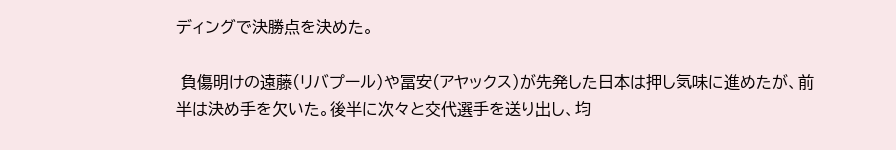ディングで決勝点を決めた。

 負傷明けの遠藤(リバプール)や冨安(アヤックス)が先発した日本は押し気味に進めたが、前半は決め手を欠いた。後半に次々と交代選手を送り出し、均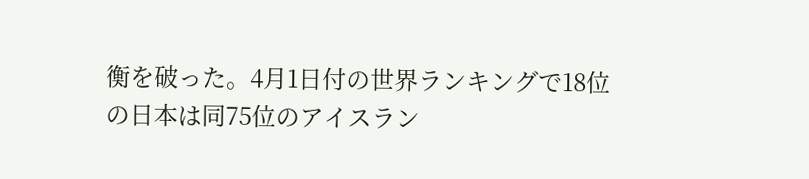衡を破った。4月1日付の世界ランキングで18位の日本は同75位のアイスラン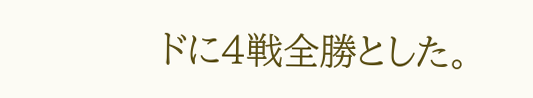ドに4戦全勝とした。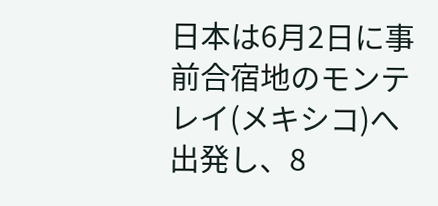日本は6月2日に事前合宿地のモンテレイ(メキシコ)へ出発し、8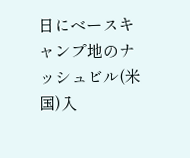日にベースキャンプ地のナッシュビル(米国)入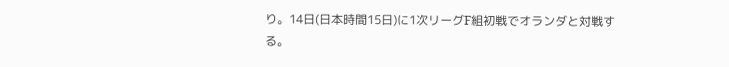り。14日(日本時間15日)に1次リーグF組初戦でオランダと対戦する。